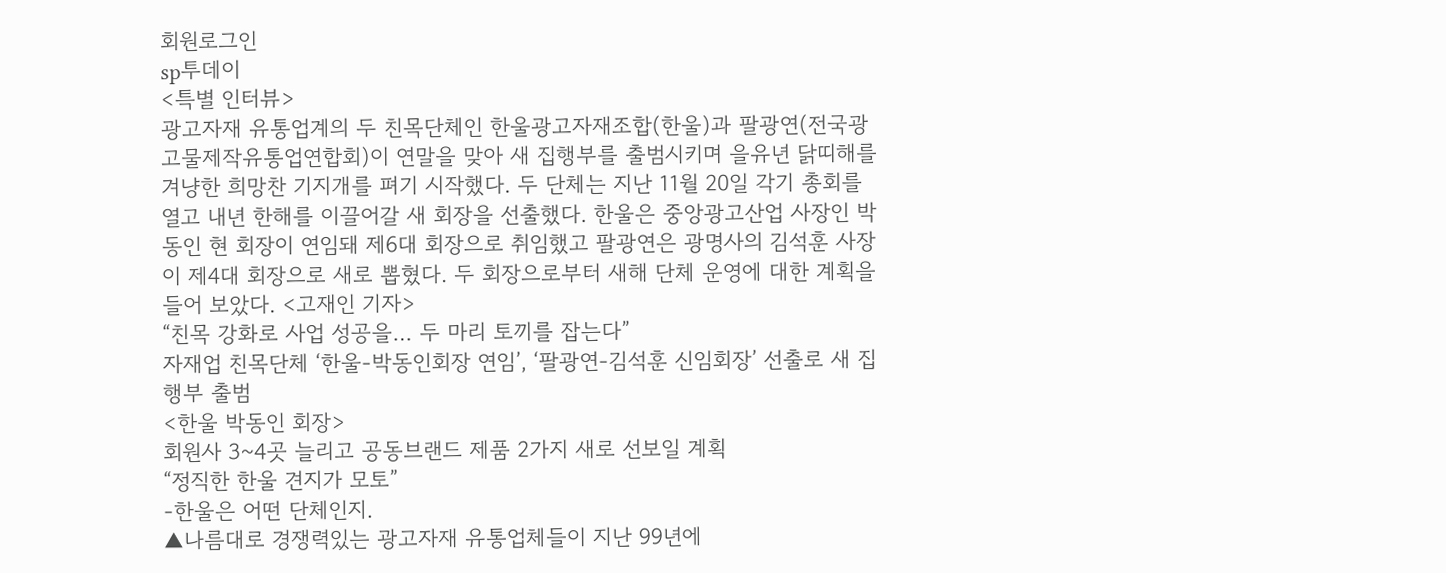회원로그인
sp투데이
<특별 인터뷰>
광고자재 유통업계의 두 친목단체인 한울광고자재조합(한울)과 팔광연(전국광고물제작유통업연합회)이 연말을 맞아 새 집행부를 출범시키며 을유년 닭띠해를 겨냥한 희망찬 기지개를 펴기 시작했다. 두 단체는 지난 11월 20일 각기 총회를 열고 내년 한해를 이끌어갈 새 회장을 선출했다. 한울은 중앙광고산업 사장인 박동인 현 회장이 연임돼 제6대 회장으로 취임했고 팔광연은 광명사의 김석훈 사장이 제4대 회장으로 새로 뽑혔다. 두 회장으로부터 새해 단체 운영에 대한 계획을 들어 보았다. <고재인 기자>
“친목 강화로 사업 성공을… 두 마리 토끼를 잡는다”
자재업 친목단체 ‘한울-박동인회장 연임’, ‘팔광연-김석훈 신임회장’ 선출로 새 집행부 출범
<한울 박동인 회장>
회원사 3~4곳 늘리고 공동브랜드 제품 2가지 새로 선보일 계획
“정직한 한울 견지가 모토”
-한울은 어떤 단체인지.
▲나름대로 경쟁력있는 광고자재 유통업체들이 지난 99년에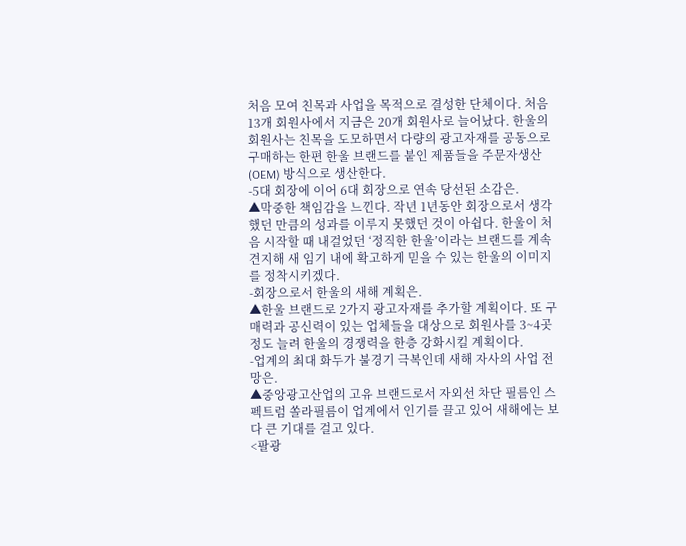처음 모여 친목과 사업을 목적으로 결성한 단체이다. 처음 13개 회원사에서 지금은 20개 회원사로 늘어났다. 한울의 회원사는 친목을 도모하면서 다량의 광고자재를 공동으로 구매하는 한편 한울 브랜드를 붙인 제품들을 주문자생산(OEM) 방식으로 생산한다.
-5대 회장에 이어 6대 회장으로 연속 당선된 소감은.
▲막중한 책임감을 느낀다. 작년 1년동안 회장으로서 생각했던 만큼의 성과를 이루지 못했던 것이 아쉽다. 한울이 처음 시작할 때 내걸었던 ‘정직한 한울’이라는 브랜드를 계속 견지해 새 임기 내에 확고하게 믿을 수 있는 한울의 이미지를 정착시키겠다.
-회장으로서 한울의 새해 계획은.
▲한울 브랜드로 2가지 광고자재를 추가할 계획이다. 또 구매력과 공신력이 있는 업체들을 대상으로 회원사를 3~4곳 정도 늘려 한울의 경쟁력을 한층 강화시킬 계획이다.
-업계의 최대 화두가 불경기 극복인데 새해 자사의 사업 전망은.
▲중앙광고산업의 고유 브랜드로서 자외선 차단 필름인 스펙트럼 쏠라필름이 업계에서 인기를 끌고 있어 새해에는 보다 큰 기대를 걸고 있다.
<팔광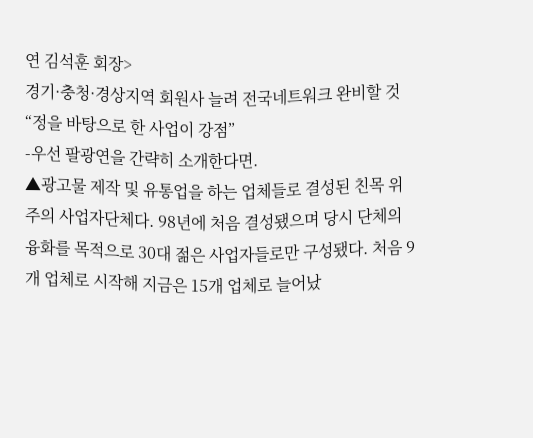연 김석훈 회장>
경기·충청·경상지역 회원사 늘려 전국네트워크 완비할 것
“정을 바탕으로 한 사업이 강점”
-우선 팔광연을 간략히 소개한다면.
▲광고물 제작 및 유통업을 하는 업체들로 결성된 친목 위주의 사업자단체다. 98년에 처음 결성됐으며 당시 단체의 융화를 목적으로 30대 젊은 사업자들로만 구성됐다. 처음 9개 업체로 시작해 지금은 15개 업체로 늘어났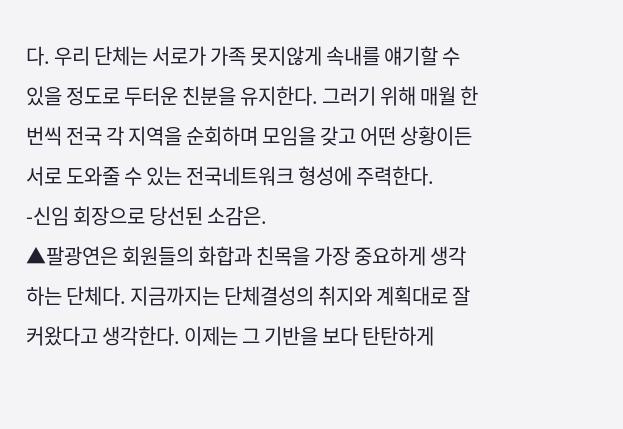다. 우리 단체는 서로가 가족 못지않게 속내를 얘기할 수 있을 정도로 두터운 친분을 유지한다. 그러기 위해 매월 한 번씩 전국 각 지역을 순회하며 모임을 갖고 어떤 상황이든 서로 도와줄 수 있는 전국네트워크 형성에 주력한다.
-신임 회장으로 당선된 소감은.
▲팔광연은 회원들의 화합과 친목을 가장 중요하게 생각하는 단체다. 지금까지는 단체결성의 취지와 계획대로 잘 커왔다고 생각한다. 이제는 그 기반을 보다 탄탄하게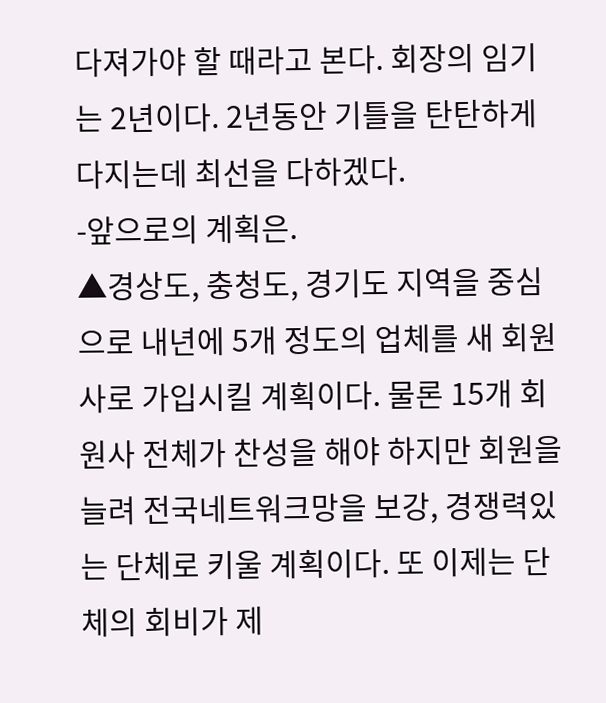다져가야 할 때라고 본다. 회장의 임기는 2년이다. 2년동안 기틀을 탄탄하게 다지는데 최선을 다하겠다.
-앞으로의 계획은.
▲경상도, 충청도, 경기도 지역을 중심으로 내년에 5개 정도의 업체를 새 회원사로 가입시킬 계획이다. 물론 15개 회원사 전체가 찬성을 해야 하지만 회원을 늘려 전국네트워크망을 보강, 경쟁력있는 단체로 키울 계획이다. 또 이제는 단체의 회비가 제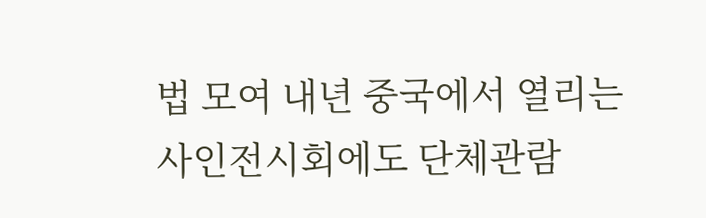법 모여 내년 중국에서 열리는 사인전시회에도 단체관람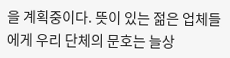을 계획중이다. 뜻이 있는 젊은 업체들에게 우리 단체의 문호는 늘상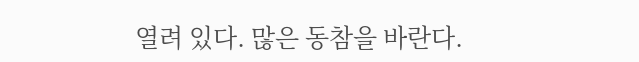열려 있다. 많은 동참을 바란다.